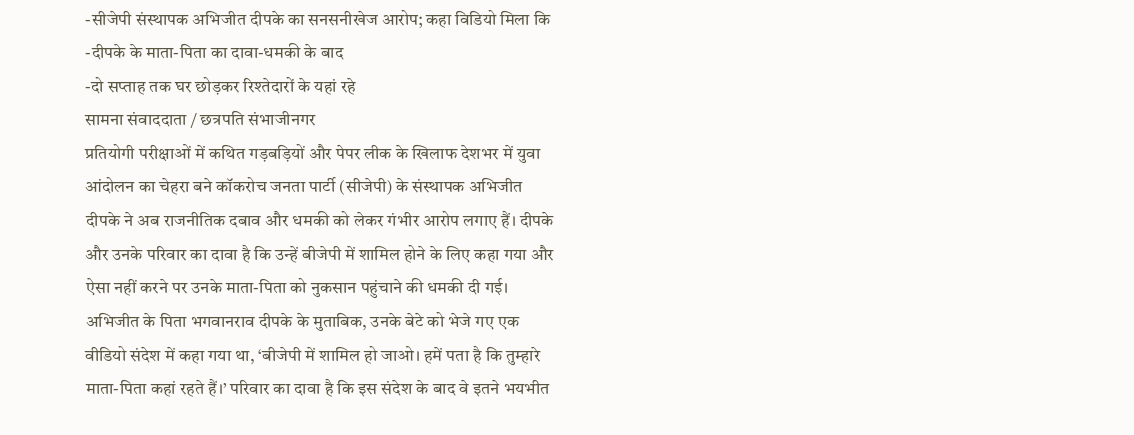-सीजेपी संस्थापक अभिजीत दीपके का सनसनीखेज आरोप; कहा विडियो मिला कि
-दीपके के माता-पिता का दावा-धमकी के बाद
-दो सप्ताह तक घर छोड़कर रिश्तेदारों के यहां रहे
सामना संवाददाता / छत्रपति संभाजीनगर
प्रतियोगी परीक्षाओं में कथित गड़बड़ियों और पेपर लीक के खिलाफ देशभर में युवा आंदोलन का चेहरा बने कॉकरोच जनता पार्टी (सीजेपी) के संस्थापक अभिजीत दीपके ने अब राजनीतिक दबाव और धमकी को लेकर गंभीर आरोप लगाए हैं। दीपके और उनके परिवार का दावा है कि उन्हें बीजेपी में शामिल होने के लिए कहा गया और ऐसा नहीं करने पर उनके माता-पिता को नुकसान पहुंचाने की धमकी दी गई।
अभिजीत के पिता भगवानराव दीपके के मुताबिक, उनके बेटे को भेजे गए एक वीडियो संदेश में कहा गया था, ‘बीजेपी में शामिल हो जाओ। हमें पता है कि तुम्हारे माता-पिता कहां रहते हैं।’ परिवार का दावा है कि इस संदेश के बाद वे इतने भयभीत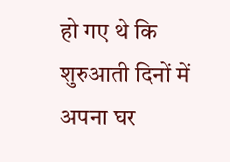हो गए थे कि शुरुआती दिनों में अपना घर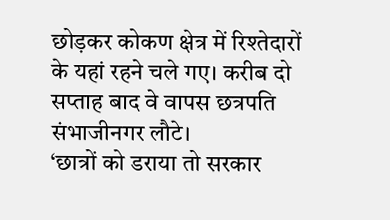छोड़कर कोकण क्षेत्र में रिश्तेदारों के यहां रहने चले गए। करीब दो सप्ताह बाद वे वापस छत्रपति संभाजीनगर लौटे।
‘छात्रों को डराया तो सरकार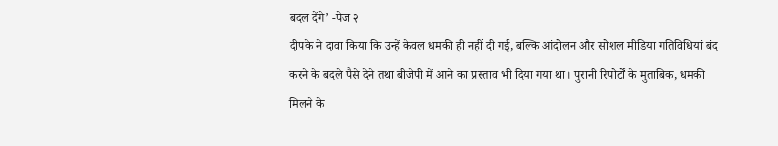बदल देंगे’ -पेज २
दीपके ने दावा किया कि उन्हें केवल धमकी ही नहीं दी गई, बल्कि आंदोलन और सोशल मीडिया गतिविधियां बंद करने के बदले पैसे देने तथा बीजेपी में आने का प्रस्ताव भी दिया गया था। पुरानी रिपोर्टों के मुताबिक, धमकी मिलने के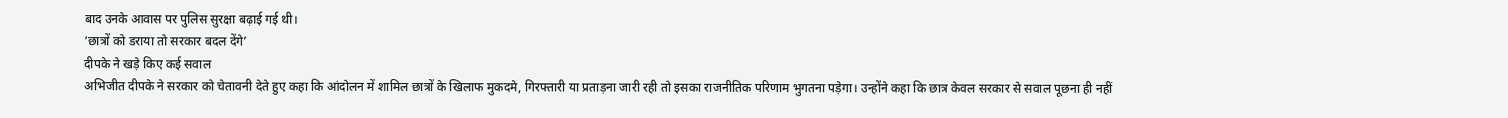बाद उनके आवास पर पुलिस सुरक्षा बढ़ाई गई थी।
‘छात्रों को डराया तो सरकार बदल देंगे’
दीपके ने खड़े किए कई सवाल
अभिजीत दीपके ने सरकार को चेतावनी देते हुए कहा कि आंदोलन में शामिल छात्रों के खिलाफ मुकदमे, गिरफ्तारी या प्रताड़ना जारी रही तो इसका राजनीतिक परिणाम भुगतना पड़ेगा। उन्होंने कहा कि छात्र केवल सरकार से सवाल पूछना ही नहीं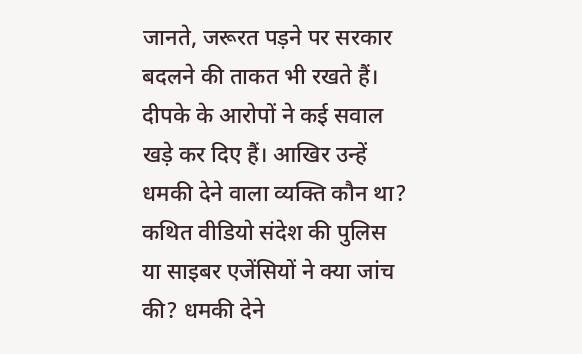जानते, जरूरत पड़ने पर सरकार बदलने की ताकत भी रखते हैं। दीपके के आरोपों ने कई सवाल खड़े कर दिए हैं। आखिर उन्हें धमकी देने वाला व्यक्ति कौन था? कथित वीडियो संदेश की पुलिस या साइबर एजेंसियों ने क्या जांच की? धमकी देने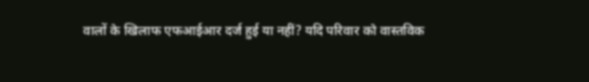वालों के खिलाफ एफआईआर दर्ज हुई या नहीं? यदि परिवार को वास्तविक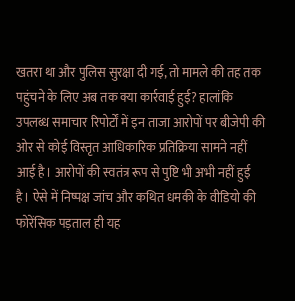खतरा था और पुलिस सुरक्षा दी गई, तो मामले की तह तक पहुंचने के लिए अब तक क्या कार्रवाई हुई? हालांकि उपलब्ध समाचार रिपोर्टों में इन ताजा आरोपों पर बीजेपी की ओर से कोई विस्तृत आधिकारिक प्रतिक्रिया सामने नहीं आई है। आरोपों की स्वतंत्र रूप से पुष्टि भी अभी नहीं हुई है। ऐसे में निष्पक्ष जांच और कथित धमकी के वीडियो की फोरेंसिक पड़ताल ही यह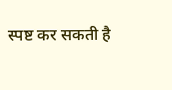स्पष्ट कर सकती है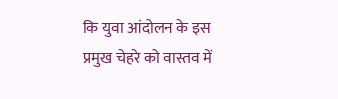कि युवा आंदोलन के इस प्रमुख चेहरे को वास्तव में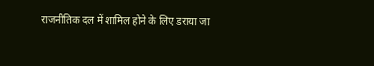राजनीतिक दल में शामिल होने के लिए डराया जा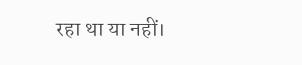रहा था या नहीं।